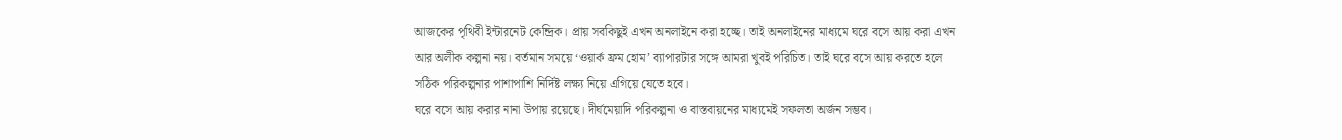আজকের পৃথিবী ইন্টারনেট কেন্দ্রিক। প্রায় সবকিছুই এখন অনলাইনে করা হচ্ছে। তাই অনলাইনের মাধ্যমে ঘরে বসে আয় করা এখন আর অলীক কল্পনা নয়। বর্তমান সময়ে ‘ওয়ার্ক ফ্রম হোম’ ব্যাপারটার সঙ্গে আমরা খুবই পরিচিত। তাই ঘরে বসে আয় করতে হলে সঠিক পরিকল্পনার পাশাপাশি নির্দিষ্ট লক্ষ্য নিয়ে এগিয়ে যেতে হবে।
ঘরে বসে আয় করার নানা উপায় রয়েছে। দীর্ঘমেয়াদি পরিকল্পনা ও বাস্তবায়নের মাধ্যমেই সফলতা অর্জন সম্ভব।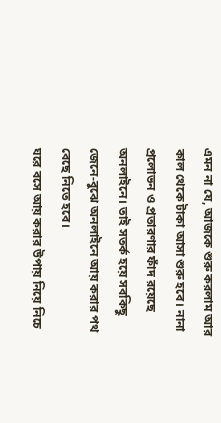এমন না যে, আজকে শুরু করলাম আর কাল থেকে টাকা আসা শুরু হবে। নানা প্রলোভন ও প্রতারণার ফাঁদ রয়েছে অনলাইনে। তাই সতর্ক হয়ে সবকিছু জেনে-বুঝে অনলাইনে আয় করার পথ বেছে নিতে হবে।
ঘরে বসে আয় করার উপায় নিয়ে নিচে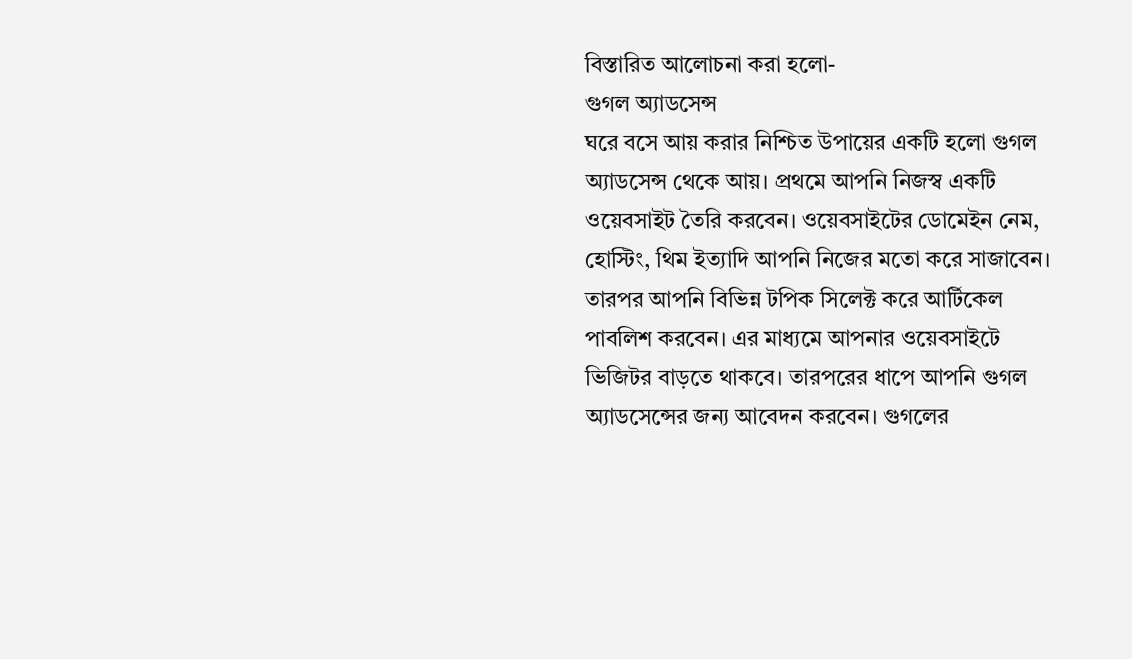বিস্তারিত আলোচনা করা হলো-
গুগল অ্যাডসেন্স
ঘরে বসে আয় করার নিশ্চিত উপায়ের একটি হলো গুগল অ্যাডসেন্স থেকে আয়। প্রথমে আপনি নিজস্ব একটি ওয়েবসাইট তৈরি করবেন। ওয়েবসাইটের ডোমেইন নেম, হোস্টিং, থিম ইত্যাদি আপনি নিজের মতো করে সাজাবেন। তারপর আপনি বিভিন্ন টপিক সিলেক্ট করে আর্টিকেল পাবলিশ করবেন। এর মাধ্যমে আপনার ওয়েবসাইটে ভিজিটর বাড়তে থাকবে। তারপরের ধাপে আপনি গুগল অ্যাডসেন্সের জন্য আবেদন করবেন। গুগলের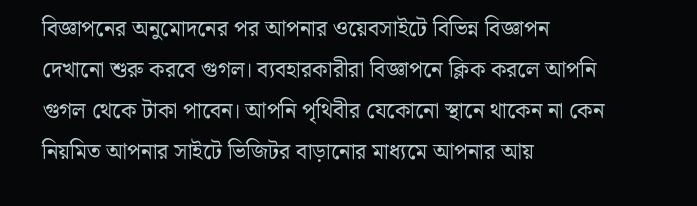বিজ্ঞাপনের অনুমোদনের পর আপনার ওয়েবসাইটে বিভিন্ন বিজ্ঞাপন দেখানো শুরু করবে গুগল। ব্যবহারকারীরা বিজ্ঞাপনে ক্লিক করলে আপনি গুগল থেকে টাকা পাবেন। আপনি পৃথিবীর যেকোনো স্থানে থাকেন না কেন নিয়মিত আপনার সাইটে ভিজিটর বাড়ানোর মাধ্যমে আপনার আয়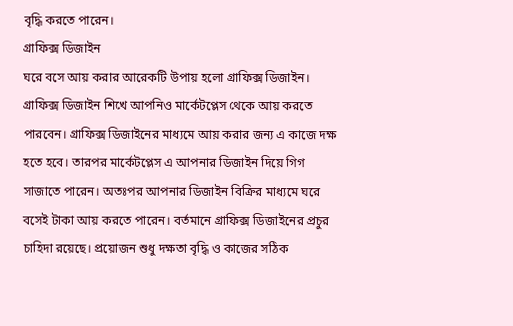বৃদ্ধি করতে পারেন।
গ্রাফিক্স ডিজাইন
ঘরে বসে আয় করার আরেকটি উপায় হলো গ্রাফিক্স ডিজাইন। গ্রাফিক্স ডিজাইন শিখে আপনিও মার্কেটপ্লেস থেকে আয় করতে পারবেন। গ্রাফিক্স ডিজাইনের মাধ্যমে আয় করার জন্য এ কাজে দক্ষ হতে হবে। তারপর মার্কেটপ্লেস এ আপনার ডিজাইন দিয়ে গিগ সাজাতে পারেন। অতঃপর আপনার ডিজাইন বিক্রির মাধ্যমে ঘরে বসেই টাকা আয় করতে পারেন। বর্তমানে গ্রাফিক্স ডিজাইনের প্রচুর চাহিদা রয়েছে। প্রয়োজন শুধু দক্ষতা বৃদ্ধি ও কাজের সঠিক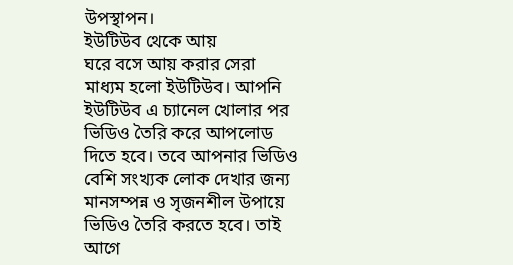উপস্থাপন।
ইউটিউব থেকে আয়
ঘরে বসে আয় করার সেরা মাধ্যম হলো ইউটিউব। আপনি ইউটিউব এ চ্যানেল খোলার পর ভিডিও তৈরি করে আপলোড দিতে হবে। তবে আপনার ভিডিও বেশি সংখ্যক লোক দেখার জন্য মানসম্পন্ন ও সৃজনশীল উপায়ে ভিডিও তৈরি করতে হবে। তাই আগে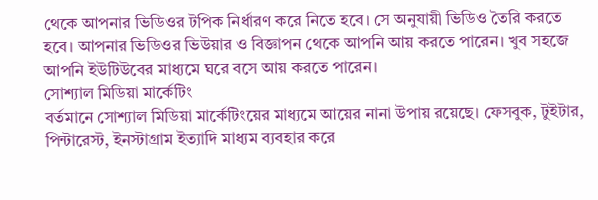থেকে আপনার ভিডিওর টপিক নির্ধারণ করে নিতে হবে। সে অনুযায়ী ভিডিও তৈরি করতে হবে। আপনার ভিডিওর ভিউয়ার ও বিজ্ঞাপন থেকে আপনি আয় করতে পারেন। খুব সহজে আপনি ইউটিউবের মাধ্যমে ঘরে বসে আয় করতে পারেন।
সোশ্যাল মিডিয়া মার্কেটিং
বর্তমানে সোশ্যাল মিডিয়া মার্কেটিংয়ের মাধ্যমে আয়ের নানা উপায় রয়েছে। ফেসবুক, টুইটার, পিন্টারেস্ট, ইনস্টাগ্রাম ইত্যাদি মাধ্যম ব্যবহার করে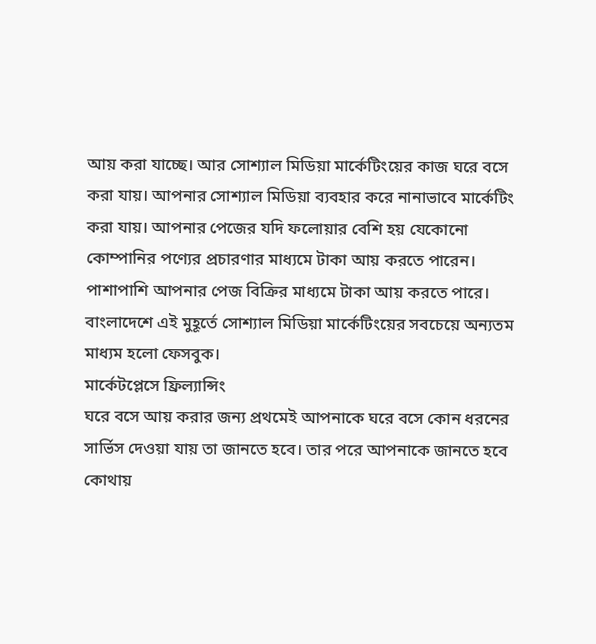আয় করা যাচ্ছে। আর সোশ্যাল মিডিয়া মার্কেটিংয়ের কাজ ঘরে বসে করা যায়। আপনার সোশ্যাল মিডিয়া ব্যবহার করে নানাভাবে মার্কেটিং করা যায়। আপনার পেজের যদি ফলোয়ার বেশি হয় যেকোনো কোম্পানির পণ্যের প্রচারণার মাধ্যমে টাকা আয় করতে পারেন। পাশাপাশি আপনার পেজ বিক্রির মাধ্যমে টাকা আয় করতে পারে। বাংলাদেশে এই মুহূর্তে সোশ্যাল মিডিয়া মার্কেটিংয়ের সবচেয়ে অন্যতম মাধ্যম হলো ফেসবুক।
মার্কেটপ্লেসে ফ্রিল্যান্সিং
ঘরে বসে আয় করার জন্য প্রথমেই আপনাকে ঘরে বসে কোন ধরনের সার্ভিস দেওয়া যায় তা জানতে হবে। তার পরে আপনাকে জানতে হবে কোথায়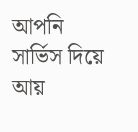আপনি সার্ভিস দিয়ে আয়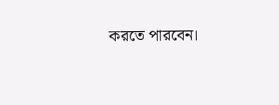করতে পারবেন।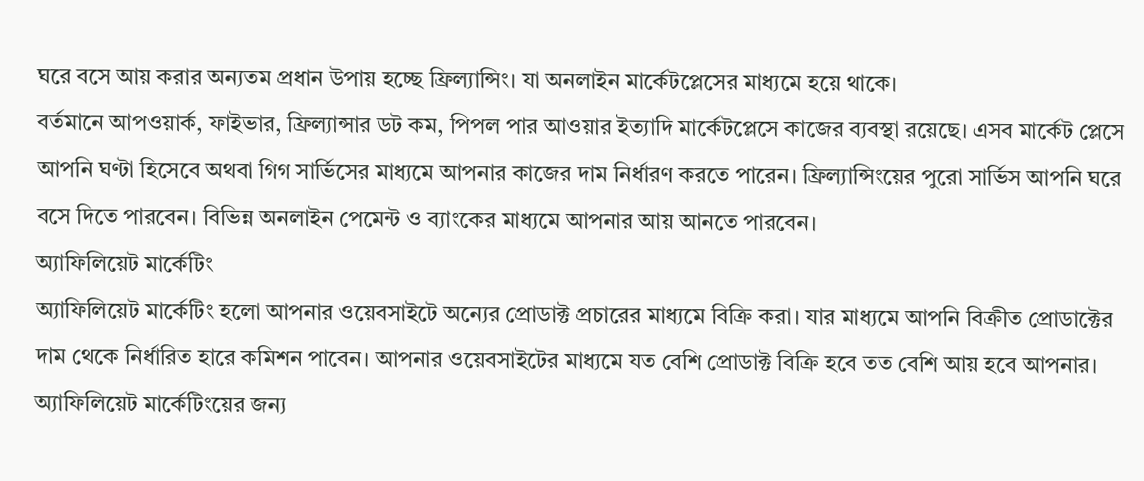ঘরে বসে আয় করার অন্যতম প্রধান উপায় হচ্ছে ফ্রিল্যান্সিং। যা অনলাইন মার্কেটপ্লেসের মাধ্যমে হয়ে থাকে।
বর্তমানে আপওয়ার্ক, ফাইভার, ফ্রিল্যান্সার ডট কম, পিপল পার আওয়ার ইত্যাদি মার্কেটপ্লেসে কাজের ব্যবস্থা রয়েছে। এসব মার্কেট প্লেসে আপনি ঘণ্টা হিসেবে অথবা গিগ সার্ভিসের মাধ্যমে আপনার কাজের দাম নির্ধারণ করতে পারেন। ফ্রিল্যান্সিংয়ের পুরো সার্ভিস আপনি ঘরে বসে দিতে পারবেন। বিভিন্ন অনলাইন পেমেন্ট ও ব্যাংকের মাধ্যমে আপনার আয় আনতে পারবেন।
অ্যাফিলিয়েট মার্কেটিং
অ্যাফিলিয়েট মার্কেটিং হলো আপনার ওয়েবসাইটে অন্যের প্রোডাক্ট প্রচারের মাধ্যমে বিক্রি করা। যার মাধ্যমে আপনি বিক্রীত প্রোডাক্টের দাম থেকে নির্ধারিত হারে কমিশন পাবেন। আপনার ওয়েবসাইটের মাধ্যমে যত বেশি প্রোডাক্ট বিক্রি হবে তত বেশি আয় হবে আপনার। অ্যাফিলিয়েট মার্কেটিংয়ের জন্য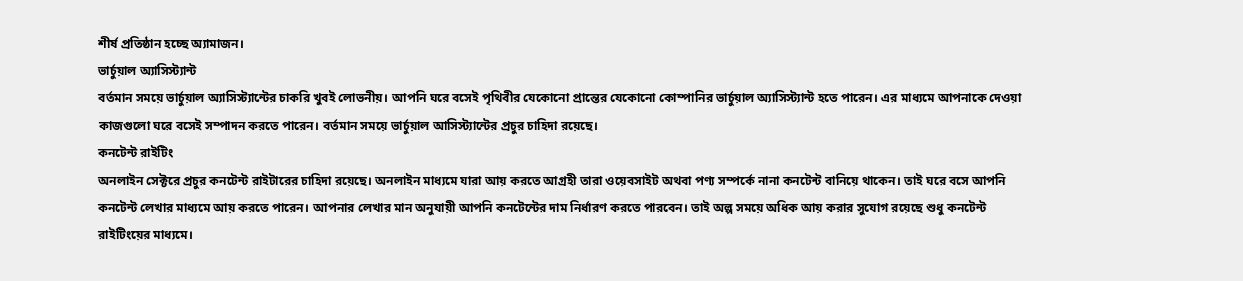শীর্ষ প্রতিষ্ঠান হচ্ছে অ্যামাজন।
ভার্চুয়াল অ্যাসিস্ট্যান্ট
বর্তমান সময়ে ভার্চুয়াল অ্যাসিস্ট্যান্টের চাকরি খুবই লোভনীয়। আপনি ঘরে বসেই পৃথিবীর যেকোনো প্রান্তের যেকোনো কোম্পানির ভার্চুয়াল অ্যাসিস্ট্যান্ট হতে পারেন। এর মাধ্যমে আপনাকে দেওয়া কাজগুলো ঘরে বসেই সম্পাদন করতে পারেন। বর্তমান সময়ে ভার্চুয়াল আসিস্ট্যান্টের প্রচুর চাহিদা রয়েছে।
কনটেন্ট রাইটিং
অনলাইন সেক্টরে প্রচুর কনটেন্ট রাইটারের চাহিদা রয়েছে। অনলাইন মাধ্যমে যারা আয় করতে আগ্রহী তারা ওয়েবসাইট অথবা পণ্য সম্পর্কে নানা কনটেন্ট বানিয়ে থাকেন। তাই ঘরে বসে আপনি কনটেন্ট লেখার মাধ্যমে আয় করতে পারেন। আপনার লেখার মান অনুযায়ী আপনি কনটেন্টের দাম নির্ধারণ করতে পারবেন। তাই অল্প সময়ে অধিক আয় করার সুযোগ রয়েছে শুধু কনটেন্ট রাইটিংয়ের মাধ্যমে।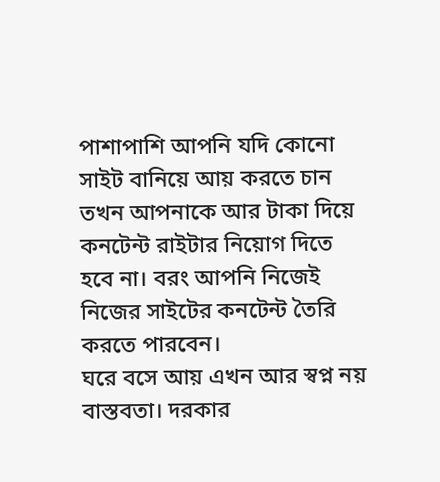পাশাপাশি আপনি যদি কোনো সাইট বানিয়ে আয় করতে চান তখন আপনাকে আর টাকা দিয়ে কনটেন্ট রাইটার নিয়োগ দিতে হবে না। বরং আপনি নিজেই নিজের সাইটের কনটেন্ট তৈরি করতে পারবেন।
ঘরে বসে আয় এখন আর স্বপ্ন নয় বাস্তবতা। দরকার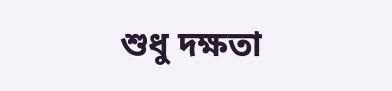শুধু দক্ষতা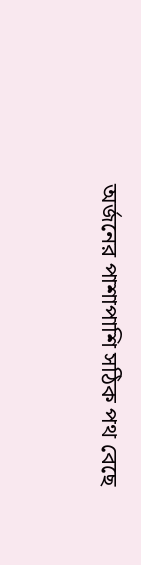অর্জনের পাশাপাশি সঠিক পথ বেছে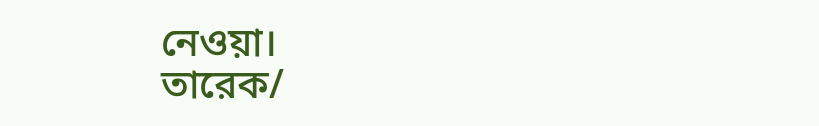নেওয়া।
তারেক/